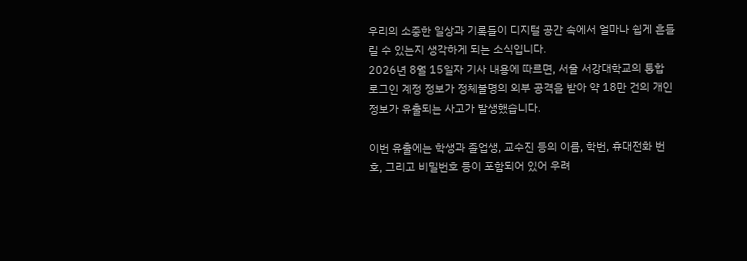우리의 소중한 일상과 기록들이 디지털 공간 속에서 얼마나 쉽게 흔들릴 수 있는지 생각하게 되는 소식입니다.
2026년 8월 15일자 기사 내용에 따르면, 서울 서강대학교의 통합 로그인 계정 정보가 정체불명의 외부 공격을 받아 약 18만 건의 개인정보가 유출되는 사고가 발생했습니다.

이번 유출에는 학생과 졸업생, 교수진 등의 이름, 학번, 휴대전화 번호, 그리고 비밀번호 등이 포함되어 있어 우려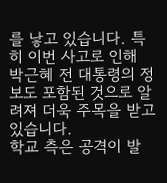를 낳고 있습니다. 특히 이번 사고로 인해 박근혜 전 대통령의 정보도 포함된 것으로 알려져 더욱 주목을 받고 있습니다.
학교 측은 공격이 발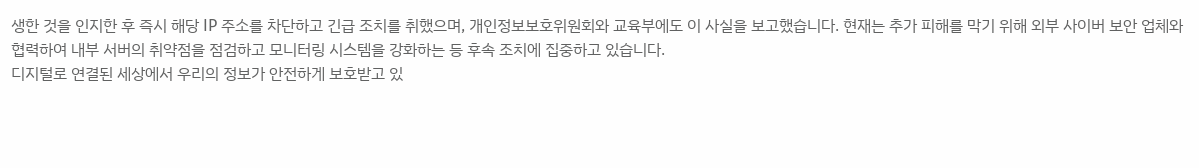생한 것을 인지한 후 즉시 해당 IP 주소를 차단하고 긴급 조치를 취했으며, 개인정보보호위원회와 교육부에도 이 사실을 보고했습니다. 현재는 추가 피해를 막기 위해 외부 사이버 보안 업체와 협력하여 내부 서버의 취약점을 점검하고 모니터링 시스템을 강화하는 등 후속 조치에 집중하고 있습니다.
디지털로 연결된 세상에서 우리의 정보가 안전하게 보호받고 있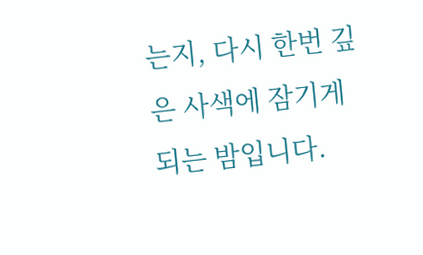는지, 다시 한번 깊은 사색에 잠기게 되는 밤입니다.